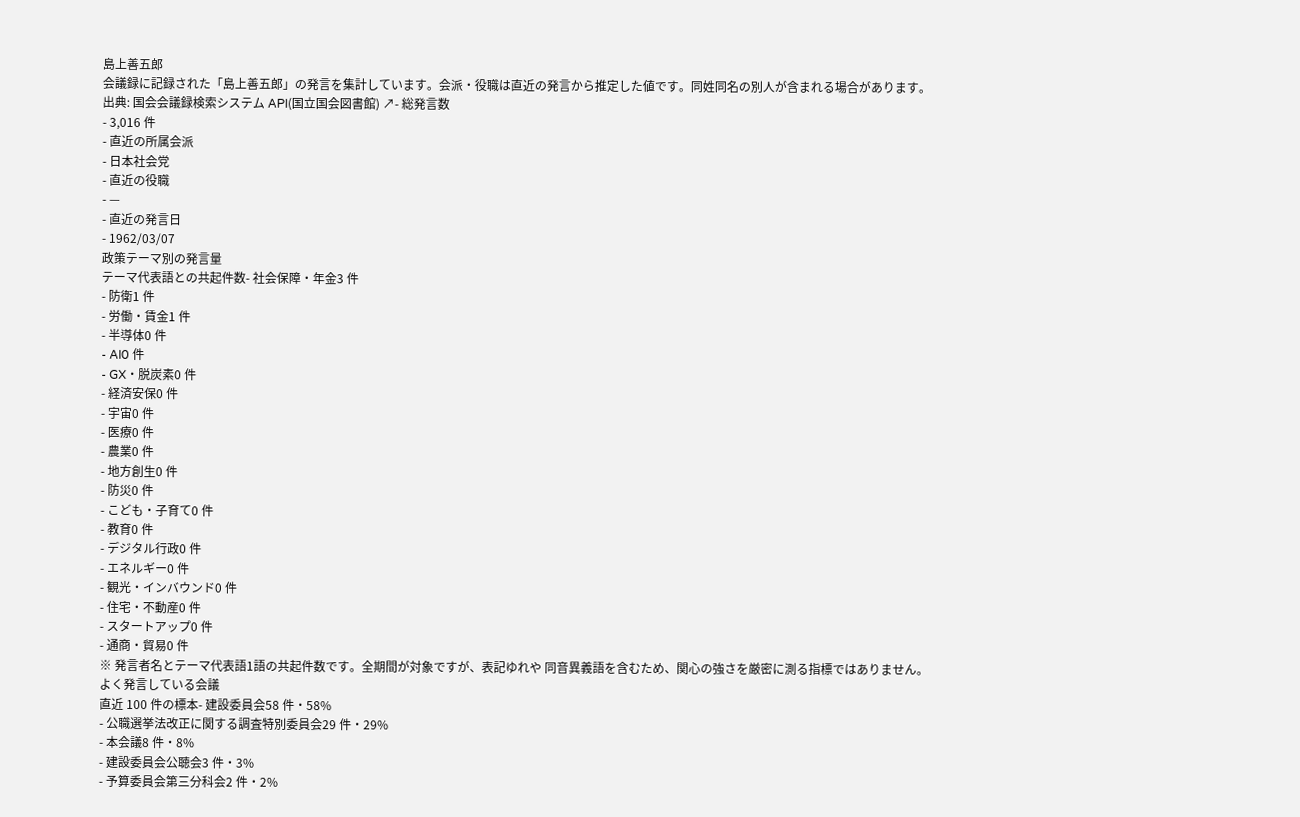島上善五郎
会議録に記録された「島上善五郎」の発言を集計しています。会派・役職は直近の発言から推定した値です。同姓同名の別人が含まれる場合があります。
出典: 国会会議録検索システム API(国立国会図書館) ↗- 総発言数
- 3,016 件
- 直近の所属会派
- 日本社会党
- 直近の役職
- —
- 直近の発言日
- 1962/03/07
政策テーマ別の発言量
テーマ代表語との共起件数- 社会保障・年金3 件
- 防衛1 件
- 労働・賃金1 件
- 半導体0 件
- AI0 件
- GX・脱炭素0 件
- 経済安保0 件
- 宇宙0 件
- 医療0 件
- 農業0 件
- 地方創生0 件
- 防災0 件
- こども・子育て0 件
- 教育0 件
- デジタル行政0 件
- エネルギー0 件
- 観光・インバウンド0 件
- 住宅・不動産0 件
- スタートアップ0 件
- 通商・貿易0 件
※ 発言者名とテーマ代表語1語の共起件数です。全期間が対象ですが、表記ゆれや 同音異義語を含むため、関心の強さを厳密に測る指標ではありません。
よく発言している会議
直近 100 件の標本- 建設委員会58 件・58%
- 公職選挙法改正に関する調査特別委員会29 件・29%
- 本会議8 件・8%
- 建設委員会公聴会3 件・3%
- 予算委員会第三分科会2 件・2%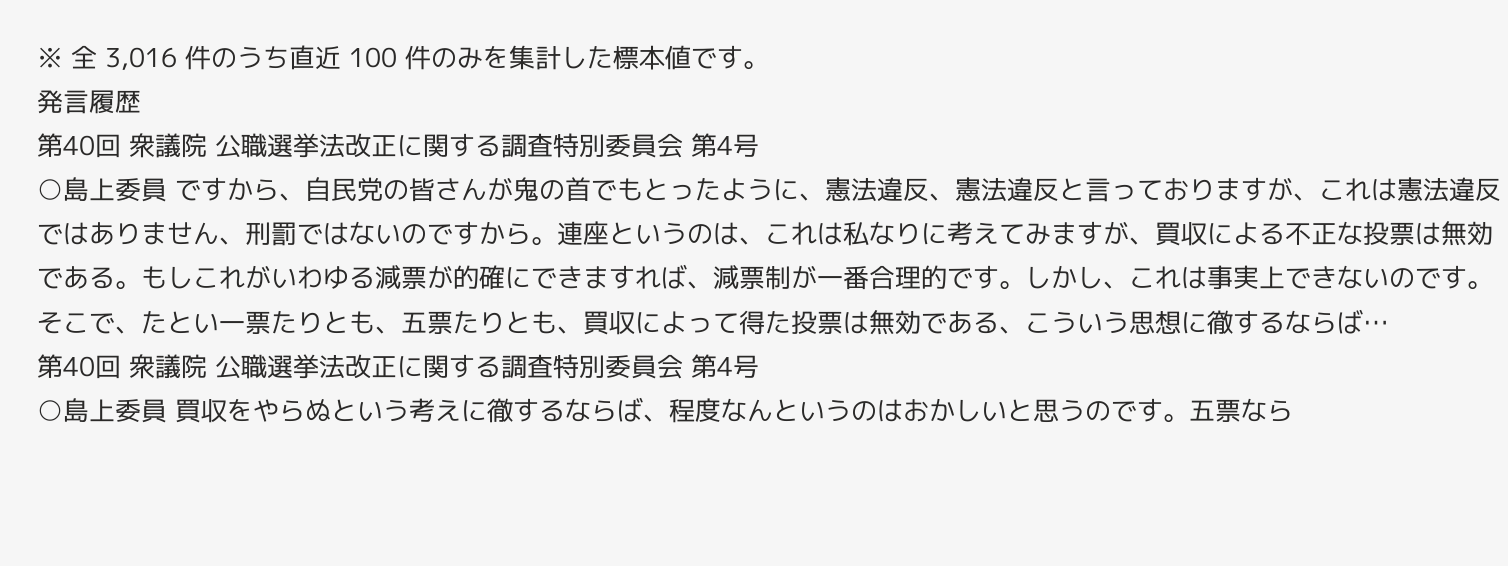※ 全 3,016 件のうち直近 100 件のみを集計した標本値です。
発言履歴
第40回 衆議院 公職選挙法改正に関する調査特別委員会 第4号
○島上委員 ですから、自民党の皆さんが鬼の首でもとったように、憲法違反、憲法違反と言っておりますが、これは憲法違反ではありません、刑罰ではないのですから。連座というのは、これは私なりに考えてみますが、買収による不正な投票は無効である。もしこれがいわゆる減票が的確にできますれば、減票制が一番合理的です。しかし、これは事実上できないのです。そこで、たとい一票たりとも、五票たりとも、買収によって得た投票は無効である、こういう思想に徹するならば…
第40回 衆議院 公職選挙法改正に関する調査特別委員会 第4号
○島上委員 買収をやらぬという考えに徹するならば、程度なんというのはおかしいと思うのです。五票なら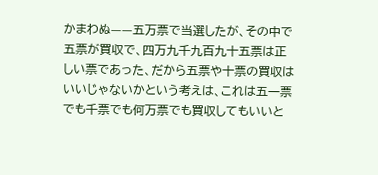かまわぬ——五万票で当選したが、その中で五票が買収で、四万九千九百九十五票は正しい票であった、だから五票や十票の買収はいいじゃないかという考えは、これは五一票でも千票でも何万票でも買収してもいいと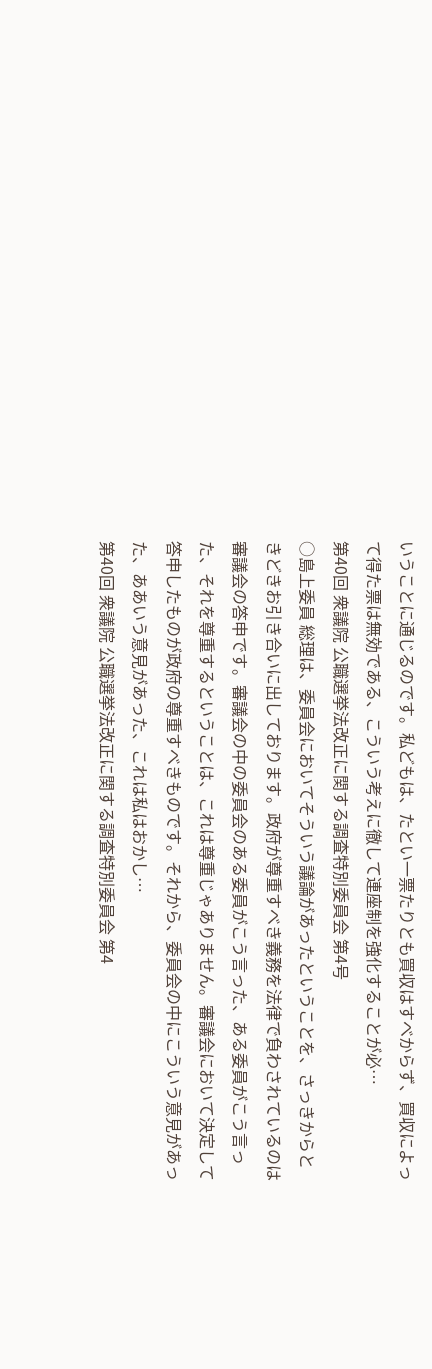いうことに通じるのです。私どもは、たとい一票たりとも買収はすべからず、買収によって得た票は無効である、こういう考えに徹して連座制を強化することが必…
第40回 衆議院 公職選挙法改正に関する調査特別委員会 第4号
○島上委員 総理は、委員会においてそういう議論があったということを、さっきからときどきお引き合いに出しております。政府が尊重すべき義務を法律で負わされているのは審議会の答申です。審議会の中の委員会のある委員がこう言った、ある委員がこう言った、それを尊重するということは、これは尊重じゃありません。審議会において決定して答申したものが政府の尊重すべきものです。それから、委員会の中にこういう意見があった、ああいう意見があった、これは私はおかし…
第40回 衆議院 公職選挙法改正に関する調査特別委員会 第4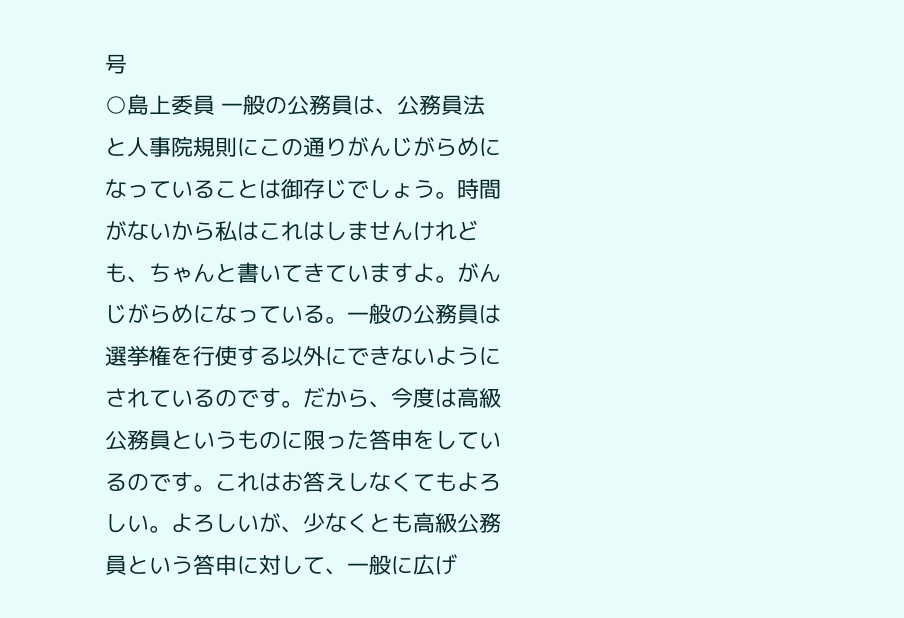号
○島上委員 一般の公務員は、公務員法と人事院規則にこの通りがんじがらめになっていることは御存じでしょう。時間がないから私はこれはしませんけれども、ちゃんと書いてきていますよ。がんじがらめになっている。一般の公務員は選挙権を行使する以外にできないようにされているのです。だから、今度は高級公務員というものに限った答申をしているのです。これはお答えしなくてもよろしい。よろしいが、少なくとも高級公務員という答申に対して、一般に広げ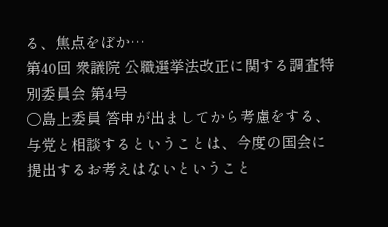る、焦点をぼか…
第40回 衆議院 公職選挙法改正に関する調査特別委員会 第4号
○島上委員 答申が出ましてから考慮をする、与党と相談するということは、今度の国会に提出するお考えはないということ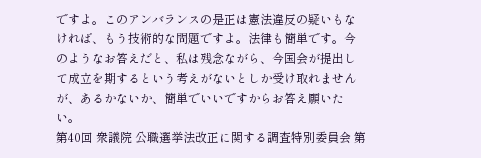ですよ。このアンバランスの是正は憲法違反の疑いもなければ、もう技術的な問題ですよ。法律も簡単です。今のようなお答えだと、私は残念ながら、今国会が提出して成立を期するという考えがないとしか受け取れませんが、あるかないか、簡単でいいですからお答え願いたい。
第40回 衆議院 公職選挙法改正に関する調査特別委員会 第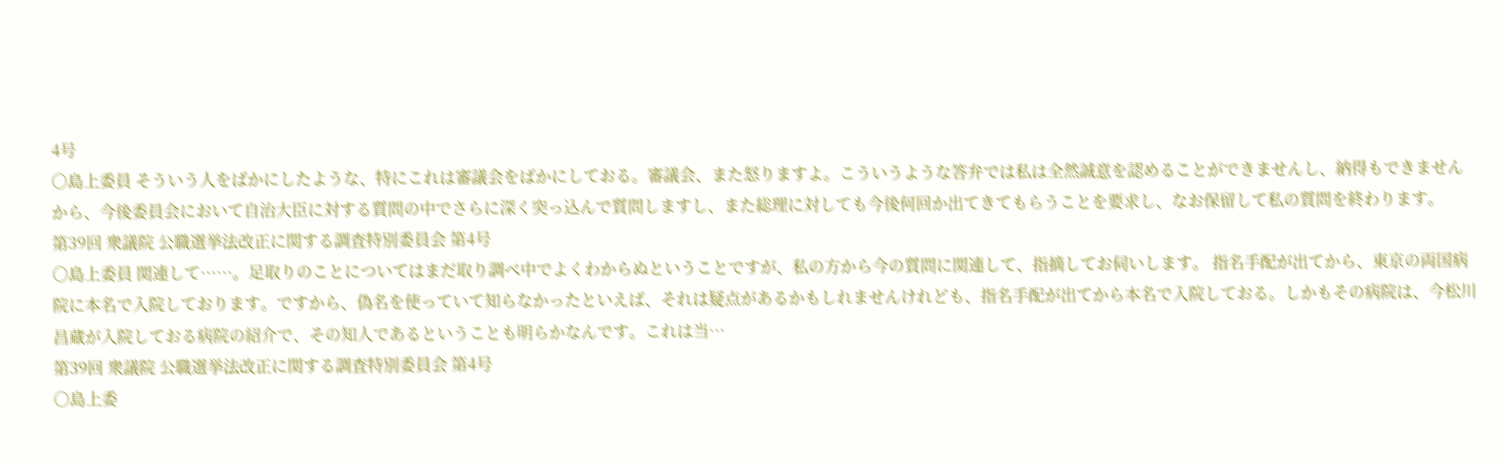4号
○島上委員 そういう人をばかにしたような、特にこれは審議会をばかにしておる。審議会、また怒りますよ。こういうような答弁では私は全然誠意を認めることができませんし、納得もできませんから、今後委員会において自治大臣に対する質問の中でさらに深く突っ込んで質問しますし、また総理に対しても今後何回か出てきてもらうことを要求し、なお保留して私の質問を終わります。
第39回 衆議院 公職選挙法改正に関する調査特別委員会 第4号
○島上委員 関連して……。足取りのことについてはまだ取り調べ中でよくわからぬということですが、私の方から今の質問に関連して、指摘してお伺いします。 指名手配が出てから、東京の両国病院に本名で入院しております。ですから、偽名を使っていて知らなかったといえば、それは疑点があるかもしれませんけれども、指名手配が出てから本名で入院しておる。しかもその病院は、今松川昌蔵が入院しておる病院の紹介で、その知人であるということも明らかなんです。これは当…
第39回 衆議院 公職選挙法改正に関する調査特別委員会 第4号
○島上委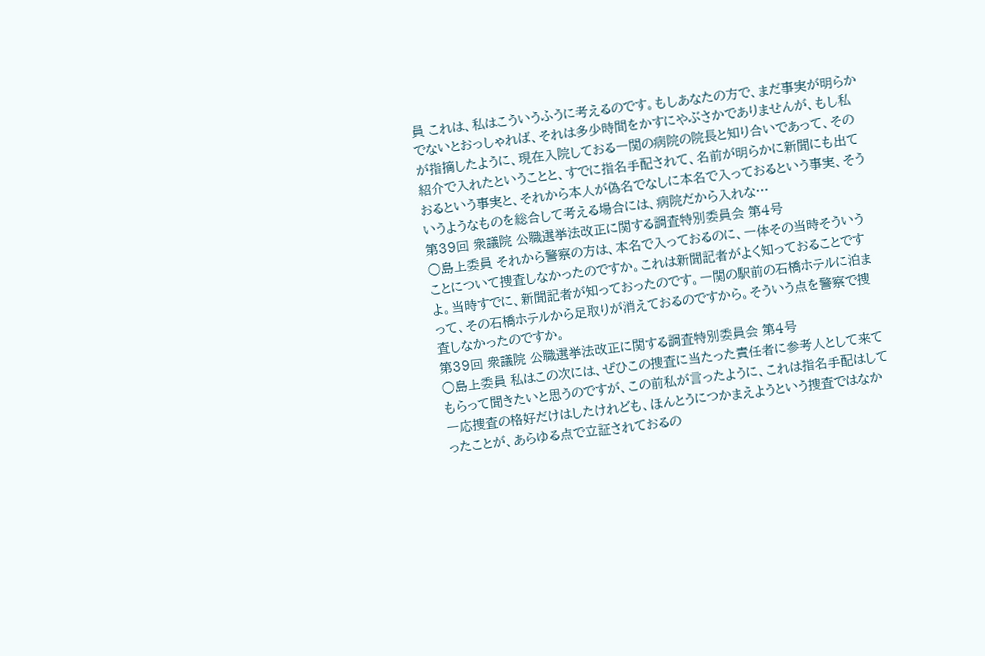員 これは、私はこういうふうに考えるのです。もしあなたの方で、まだ事実が明らかでないとおっしゃれば、それは多少時間をかすにやぶさかでありませんが、もし私が指摘したように、現在入院しておる一関の病院の院長と知り合いであって、その紹介で入れたということと、すでに指名手配されて、名前が明らかに新聞にも出ておるという事実と、それから本人が偽名でなしに本名で入っておるという事実、そういうようなものを総合して考える場合には、病院だから入れな…
第39回 衆議院 公職選挙法改正に関する調査特別委員会 第4号
○島上委員 それから警察の方は、本名で入っておるのに、一体その当時そういうことについて捜査しなかったのですか。これは新聞記者がよく知っておることですよ。当時すでに、新聞記者が知っておったのです。一関の駅前の石橋ホテルに泊まって、その石橋ホテルから足取りが消えておるのですから。そういう点を警察で捜査しなかったのですか。
第39回 衆議院 公職選挙法改正に関する調査特別委員会 第4号
○島上委員 私はこの次には、ぜひこの捜査に当たった責任者に参考人として来てもらって聞きたいと思うのですが、この前私が言ったように、これは指名手配はして一応捜査の格好だけはしたけれども、ほんとうにつかまえようという捜査ではなかったことが、あらゆる点で立証されておるの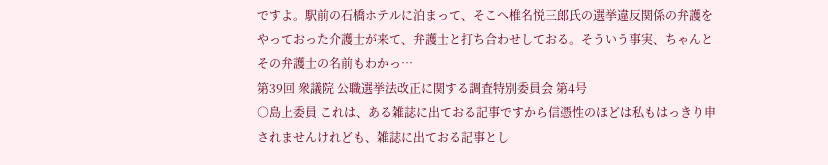ですよ。駅前の石橋ホテルに泊まって、そこへ椎名悦三郎氏の選挙違反関係の弁護をやっておった介護士が来て、弁護士と打ち合わせしておる。そういう事実、ちゃんとその弁護士の名前もわかっ…
第39回 衆議院 公職選挙法改正に関する調査特別委員会 第4号
○島上委員 これは、ある雑誌に出ておる記事ですから信憑性のほどは私もはっきり申されませんけれども、雑誌に出ておる記事とし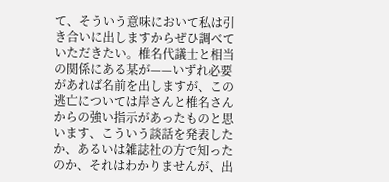て、そういう意味において私は引き合いに出しますからぜひ調べていただきたい。椎名代議士と相当の関係にある某が——いずれ必要があれば名前を出しますが、この逃亡については岸さんと椎名さんからの強い指示があったものと思います、こういう談話を発表したか、あるいは雑誌社の方で知ったのか、それはわかりませんが、出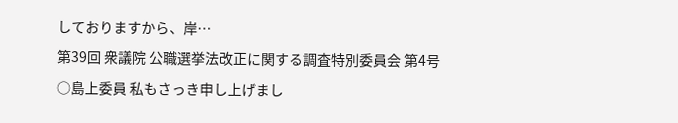しておりますから、岸…
第39回 衆議院 公職選挙法改正に関する調査特別委員会 第4号
○島上委員 私もさっき申し上げまし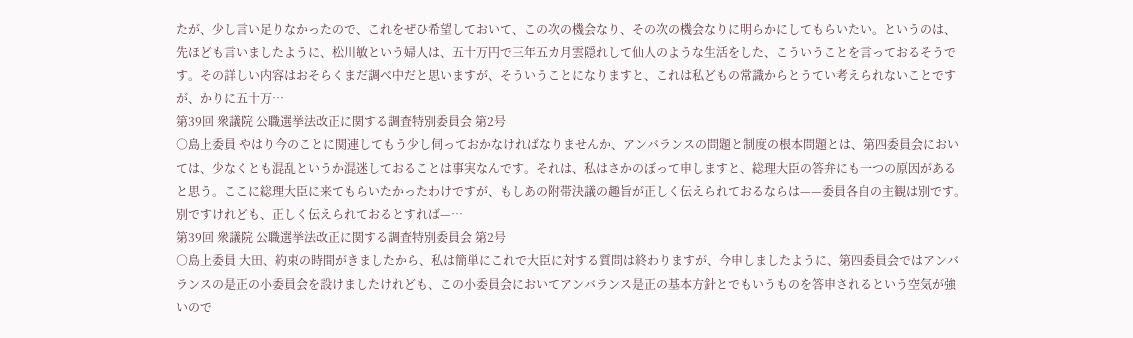たが、少し言い足りなかったので、これをぜひ希望しておいて、この次の機会なり、その次の機会なりに明らかにしてもらいたい。というのは、先ほども言いましたように、松川敏という婦人は、五十万円で三年五カ月雲隠れして仙人のような生活をした、こういうことを言っておるそうです。その詳しい内容はおそらくまだ調べ中だと思いますが、そういうことになりますと、これは私どもの常識からとうてい考えられないことですが、かりに五十万…
第39回 衆議院 公職選挙法改正に関する調査特別委員会 第2号
○島上委員 やはり今のことに関連してもう少し伺っておかなければなりませんか、アンバランスの問題と制度の根本問題とは、第四委員会においては、少なくとも混乱というか混迷しておることは事実なんです。それは、私はさかのぼって申しますと、総理大臣の答弁にも一つの原因があると思う。ここに総理大臣に来てもらいたかったわけですが、もしあの附帯決議の趣旨が正しく伝えられておるならは——委員各自の主観は別です。別ですけれども、正しく伝えられておるとすれば—…
第39回 衆議院 公職選挙法改正に関する調査特別委員会 第2号
○島上委員 大田、約束の時間がきましたから、私は簡単にこれで大臣に対する質問は終わりますが、今申しましたように、第四委員会ではアンバランスの是正の小委員会を設けましたけれども、この小委員会においてアンバランス是正の基本方針とでもいうものを答申されるという空気が強いので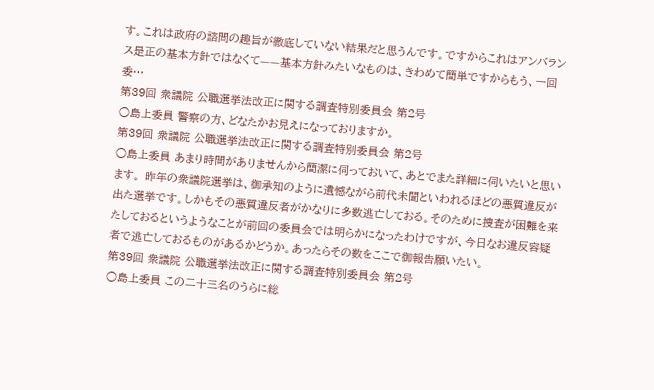す。これは政府の諮問の趣旨が徹底していない結果だと思うんです。ですからこれはアンバランス是正の基本方針ではなくて——基本方針みたいなものは、きわめて簡単ですからもう、一回委…
第39回 衆議院 公職選挙法改正に関する調査特別委員会 第2号
○島上委員 警察の方、どなたかお見えになっておりますか。
第39回 衆議院 公職選挙法改正に関する調査特別委員会 第2号
○島上委員 あまり時間がありませんから簡潔に伺っておいて、あとでまた詳細に伺いたいと思います。 昨年の衆議院選挙は、御承知のように遺憾ながら前代未聞といわれるほどの悪質違反が出た選挙です。しかもその悪質違反者がかなりに多数逃亡しておる。そのために捜査が困難を来たしておるというようなことが前回の委員会では明らかになったわけですが、今日なお違反容疑者で逃亡しておるものがあるかどうか。あったらその数をここで御報告願いたい。
第39回 衆議院 公職選挙法改正に関する調査特別委員会 第2号
○島上委員 この二十三名のうらに総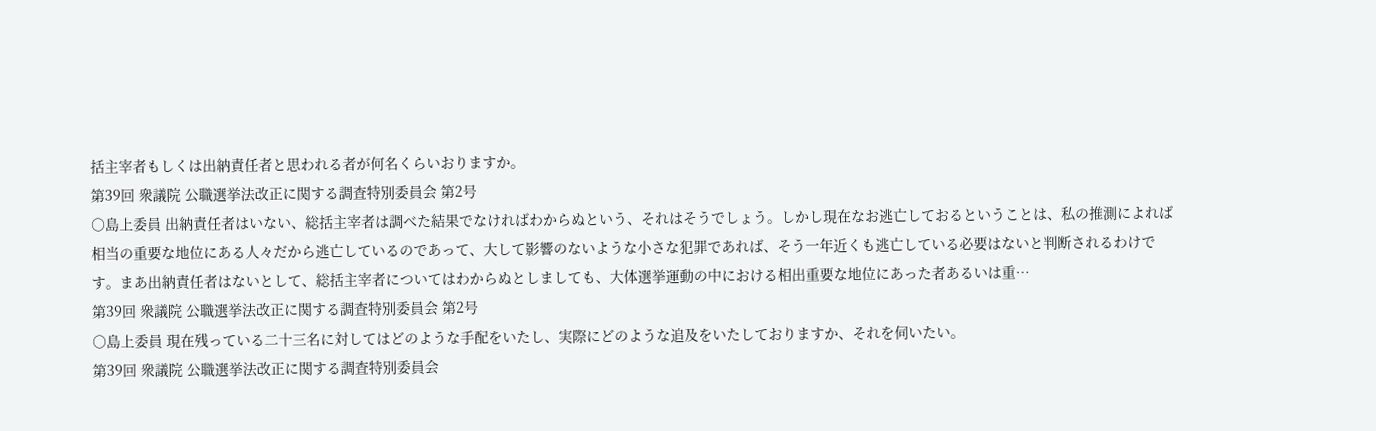括主宰者もしくは出納責任者と思われる者が何名くらいおりますか。
第39回 衆議院 公職選挙法改正に関する調査特別委員会 第2号
○島上委員 出納責任者はいない、総括主宰者は調べた結果でなければわからぬという、それはそうでしょう。しかし現在なお逃亡しておるということは、私の推測によれば相当の重要な地位にある人々だから逃亡しているのであって、大して影響のないような小さな犯罪であれば、そう一年近くも逃亡している必要はないと判断されるわけです。まあ出納責任者はないとして、総括主宰者についてはわからぬとしましても、大体選挙運動の中における相出重要な地位にあった者あるいは重…
第39回 衆議院 公職選挙法改正に関する調査特別委員会 第2号
○島上委員 現在残っている二十三名に対してはどのような手配をいたし、実際にどのような追及をいたしておりますか、それを伺いたい。
第39回 衆議院 公職選挙法改正に関する調査特別委員会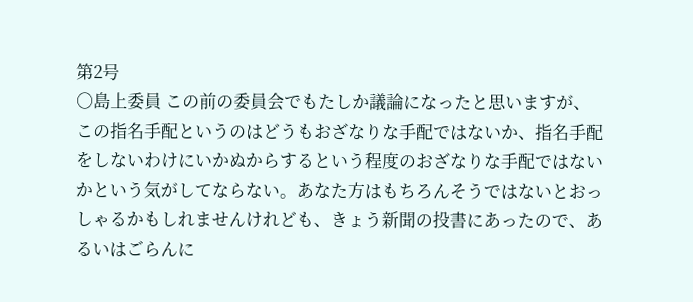第2号
○島上委員 この前の委員会でもたしか議論になったと思いますが、この指名手配というのはどうもおざなりな手配ではないか、指名手配をしないわけにいかぬからするという程度のおざなりな手配ではないかという気がしてならない。あなた方はもちろんそうではないとおっしゃるかもしれませんけれども、きょう新聞の投書にあったので、あるいはごらんに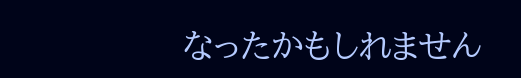なったかもしれません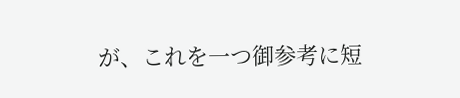が、これを一つ御参考に短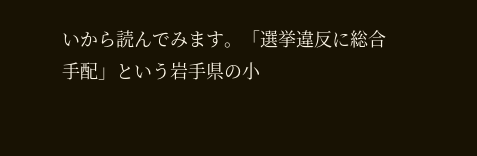いから読んでみます。「選挙違反に総合手配」という岩手県の小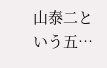山泰二という五…